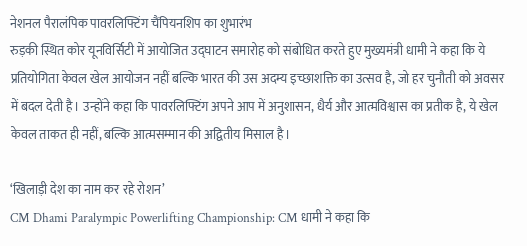नेशनल पैरालंपिक पावरलिफ्टिंग चैंपियनशिप का शुभारंभ
रुड़की स्थित कोर यूनविर्सिटी में आयोजित उद्घाटन समारोह को संबोधित करते हुए मुख्यमंत्री धामी ने कहा कि ये प्रतियोगिता केवल खेल आयोजन नहीं बल्कि भारत की उस अदम्य इच्छाशक्ति का उत्सव है, जो हर चुनौती को अवसर में बदल देती है। उन्होंने कहा कि पावरलिफ्टिंग अपने आप में अनुशासन, धैर्य और आत्मविश्वास का प्रतीक है, ये खेल केवल ताकत ही नहीं, बल्कि आत्मसम्मान की अद्वितीय मिसाल है।

‘खिलाड़ी देश का नाम कर रहे रोशन’
CM Dhami Paralympic Powerlifting Championship: CM धामी ने कहा कि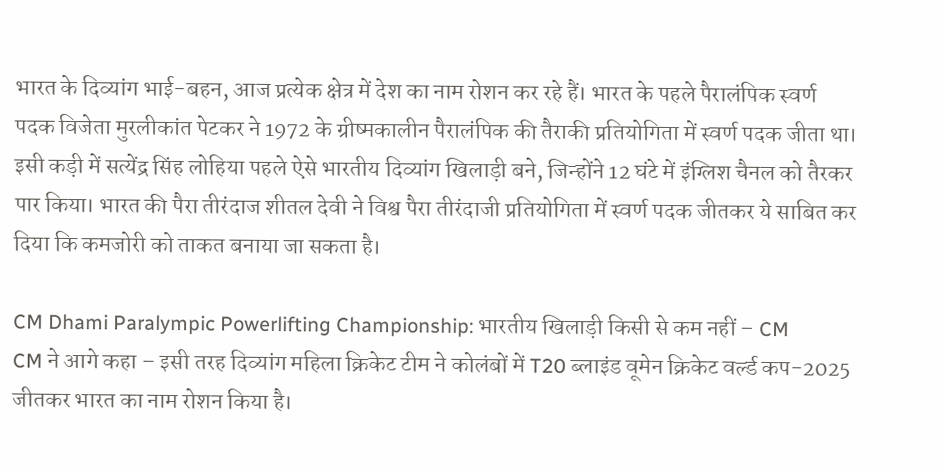भारत के दिव्यांग भाई-बहन, आज प्रत्येक क्षेत्र में देश का नाम रोशन कर रहे हैं। भारत के पहले पैरालंपिक स्वर्ण पदक विजेता मुरलीकांत पेटकर ने 1972 के ग्रीष्मकालीन पैरालंपिक की तैराकी प्रतियोगिता में स्वर्ण पदक जीता था। इसी कड़ी में सत्येंद्र सिंह लोहिया पहले ऐसे भारतीय दिव्यांग खिलाड़ी बने, जिन्होंने 12 घंटे में इंग्लिश चैनल को तैरकर पार किया। भारत की पैरा तीरंदाज शीतल देवी ने विश्व पैरा तीरंदाजी प्रतियोगिता में स्वर्ण पदक जीतकर ये साबित कर दिया कि कमजोरी को ताकत बनाया जा सकता है।

CM Dhami Paralympic Powerlifting Championship: भारतीय खिलाड़ी किसी से कम नहीं – CM
CM ने आगे कहा – इसी तरह दिव्यांग महिला क्रिकेट टीम ने कोलंबों में T20 ब्लाइंड वूमेन क्रिकेट वर्ल्ड कप-2025 जीतकर भारत का नाम रोशन किया है।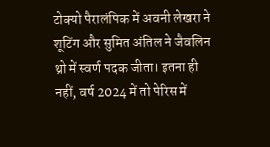टोक्यो पैरालंपिक में अवनी लेखरा ने शूटिंग और सुमित अंतिल ने जैवलिन थ्रो में स्वर्ण पदक जीता। इतना ही नहीं, वर्ष 2024 में तो पेरिस में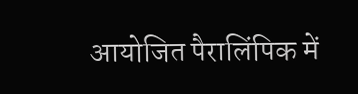आयोजित पैरालिंपिक में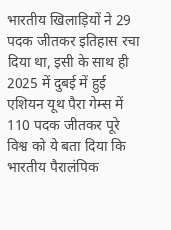भारतीय खिलाड़ियों ने 29 पदक जीतकर इतिहास रचा दिया था, इसी के साथ ही 2025 में दुबई में हुई एशियन यूथ पैरा गेम्स में 110 पदक जीतकर पूरे विश्व को ये बता दिया कि भारतीय पैरालंपिक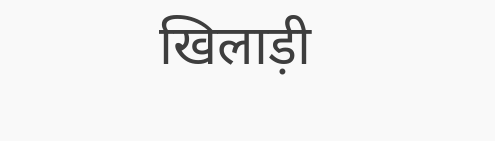खिलाड़ी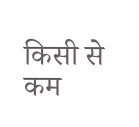किसी से कम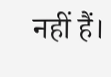नहीं हैं।